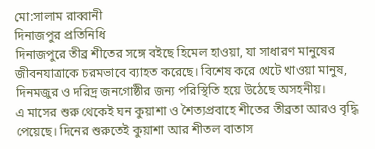মো:সালাম রাব্বানী
দিনাজপুর প্রতিনিধি
দিনাজপুরে তীব্র শীতের সঙ্গে বইছে হিমেল হাওয়া, যা সাধারণ মানুষের জীবনযাত্রাকে চরমভাবে ব্যাহত করেছে। বিশেষ করে খেটে খাওয়া মানুষ, দিনমজুর ও দরিদ্র জনগোষ্ঠীর জন্য পরিস্থিতি হয়ে উঠেছে অসহনীয়।
এ মাসের শুরু থেকেই ঘন কুয়াশা ও শৈত্যপ্রবাহে শীতের তীব্রতা আরও বৃদ্ধি পেয়েছে। দিনের শুরুতেই কুয়াশা আর শীতল বাতাস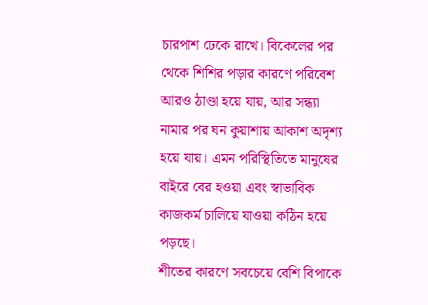চারপাশ ঢেকে রাখে। বিকেলের পর থেকে শিশির পড়ার কারণে পরিবেশ আরও ঠাণ্ডা হয়ে যায়, আর সন্ধ্যা নামার পর ঘন কুয়াশায় আকাশ অদৃশ্য হয়ে যায়। এমন পরিস্থিতিতে মানুষের বাইরে বের হওয়া এবং স্বাভাবিক কাজকর্ম চালিয়ে যাওয়া কঠিন হয়ে পড়ছে।
শীতের কারণে সবচেয়ে বেশি বিপাকে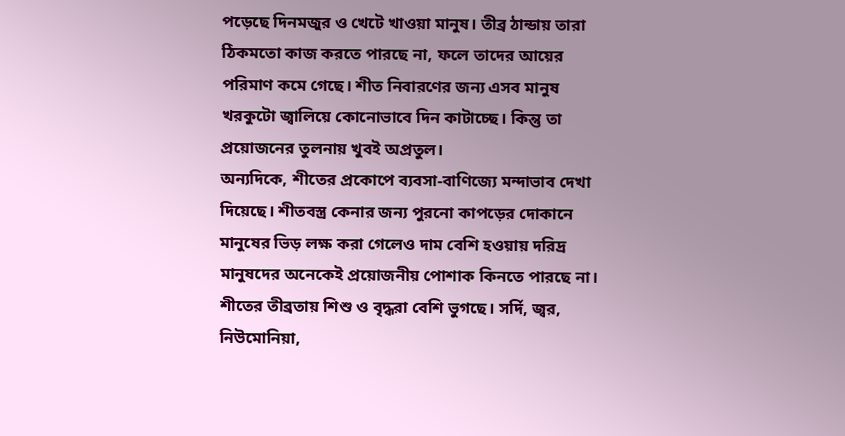পড়েছে দিনমজুর ও খেটে খাওয়া মানুষ। তীব্র ঠান্ডায় তারা ঠিকমতো কাজ করতে পারছে না, ফলে তাদের আয়ের পরিমাণ কমে গেছে। শীত নিবারণের জন্য এসব মানুষ খরকুটো জ্বালিয়ে কোনোভাবে দিন কাটাচ্ছে। কিন্তু তা প্রয়োজনের তুলনায় খুবই অপ্রতুল।
অন্যদিকে, শীতের প্রকোপে ব্যবসা-বাণিজ্যে মন্দাভাব দেখা দিয়েছে। শীতবস্ত্র কেনার জন্য পুরনো কাপড়ের দোকানে মানুষের ভিড় লক্ষ করা গেলেও দাম বেশি হওয়ায় দরিদ্র মানুষদের অনেকেই প্রয়োজনীয় পোশাক কিনতে পারছে না।
শীতের তীব্রতায় শিশু ও বৃদ্ধরা বেশি ভুগছে। সর্দি, জ্বর, নিউমোনিয়া,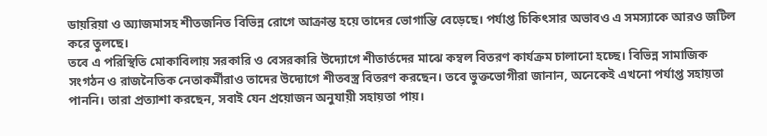ডায়রিয়া ও অ্যাজমাসহ শীতজনিত বিভিন্ন রোগে আক্রান্ত হয়ে তাদের ভোগান্তি বেড়েছে। পর্যাপ্ত চিকিৎসার অভাবও এ সমস্যাকে আরও জটিল করে তুলছে।
তবে এ পরিস্থিতি মোকাবিলায় সরকারি ও বেসরকারি উদ্যোগে শীতার্তদের মাঝে কম্বল বিতরণ কার্যক্রম চালানো হচ্ছে। বিভিন্ন সামাজিক সংগঠন ও রাজনৈতিক নেতাকর্মীরাও তাদের উদ্যোগে শীতবস্ত্র বিতরণ করছেন। তবে ভুক্তভোগীরা জানান, অনেকেই এখনো পর্যাপ্ত সহায়তা পাননি। তারা প্রত্যাশা করছেন, সবাই যেন প্রয়োজন অনুযায়ী সহায়তা পায়।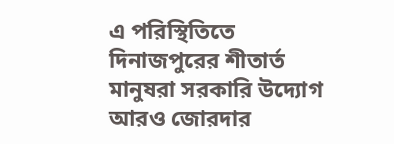এ পরিস্থিতিতে দিনাজপুরের শীতার্ত মানুষরা সরকারি উদ্যোগ আরও জোরদার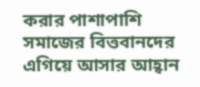করার পাশাপাশি সমাজের বিত্তবানদের এগিয়ে আসার আহ্বান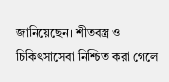জানিয়েছেন। শীতবস্ত্র ও চিকিৎসাসেবা নিশ্চিত করা গেলে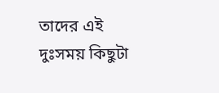তাদের এই দুঃসময় কিছুটা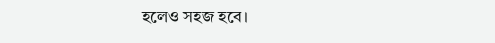হলেও সহজ হবে।